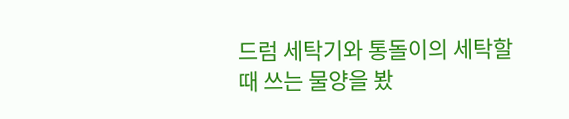드럼 세탁기와 통돌이의 세탁할 때 쓰는 물양을 봤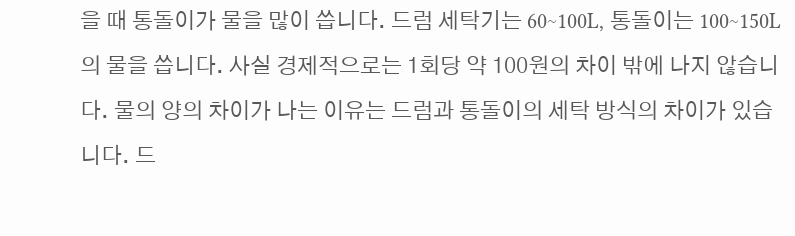을 때 통돌이가 물을 많이 씁니다. 드럼 세탁기는 60~100L, 통돌이는 100~150L의 물을 씁니다. 사실 경제적으로는 1회당 약 100원의 차이 밖에 나지 않습니다. 물의 양의 차이가 나는 이유는 드럼과 통돌이의 세탁 방식의 차이가 있습니다. 드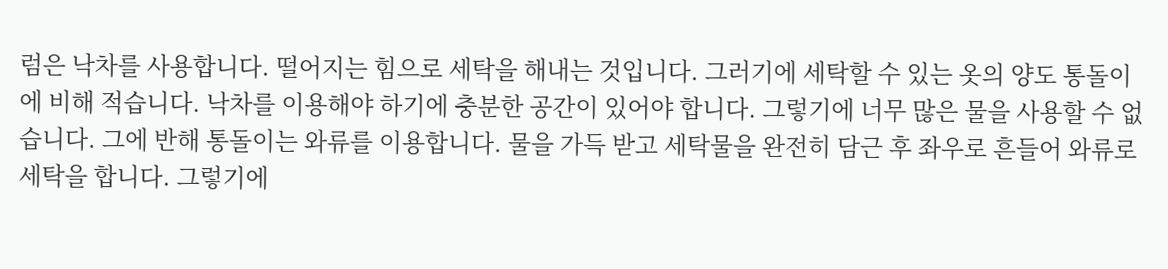럼은 낙차를 사용합니다. 떨어지는 힘으로 세탁을 해내는 것입니다. 그러기에 세탁할 수 있는 옷의 양도 통돌이에 비해 적습니다. 낙차를 이용해야 하기에 충분한 공간이 있어야 합니다. 그렇기에 너무 많은 물을 사용할 수 없습니다. 그에 반해 통돌이는 와류를 이용합니다. 물을 가득 받고 세탁물을 완전히 담근 후 좌우로 흔들어 와류로 세탁을 합니다. 그렇기에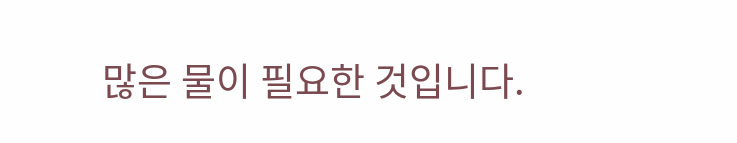많은 물이 필요한 것입니다.